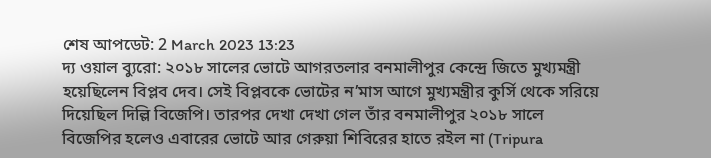শেষ আপডেট: 2 March 2023 13:23
দ্য ওয়াল ব্যুরো: ২০১৮ সালের ভোটে আগরতলার বনমালীপুর কেন্দ্রে জিতে মুখ্যমন্ত্রী হয়েছিলেন বিপ্লব দেব। সেই বিপ্লবকে ভোটের ন’মাস আগে মুখ্যমন্ত্রীর কুর্সি থেকে সরিয়ে দিয়েছিল দিল্লি বিজেপি। তারপর দেখা দেখা গেল তাঁর বনমালীপুর ২০১৮ সালে বিজেপির হলেও এবারের ভোটে আর গেরুয়া শিবিরের হাতে রইল না (Tripura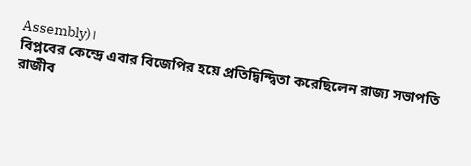Assembly)।
বিপ্লবের কেন্দ্রে এবার বিজেপির হয়ে প্রতিদ্বিন্দ্বিতা করেছিলেন রাজ্য সভাপতি রাজীব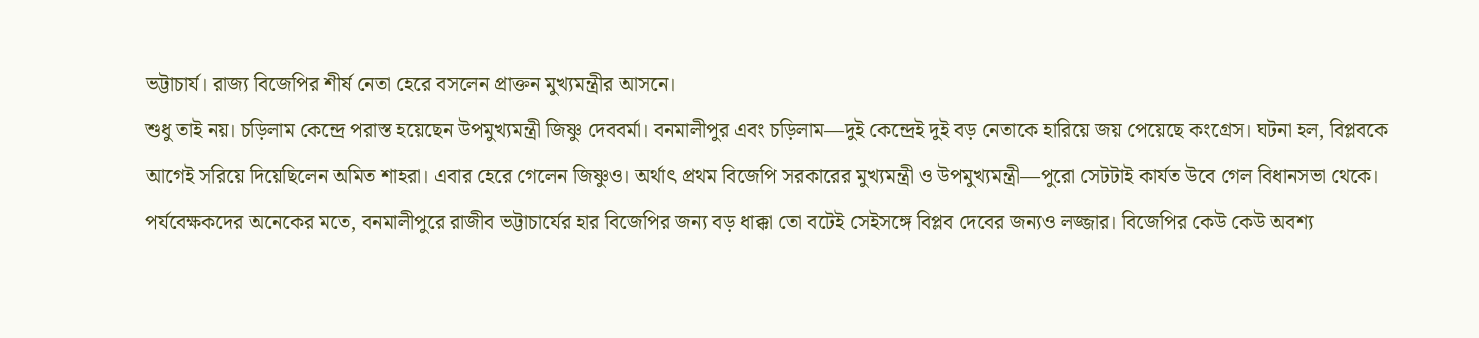ভট্টাচার্য। রাজ্য বিজেপির শীর্ষ নেতা হেরে বসলেন প্রাক্তন মুখ্যমন্ত্রীর আসনে।
শুধু তাই নয়। চড়িলাম কেন্দ্রে পরাস্ত হয়েছেন উপমুখ্যমন্ত্রী জিষ্ণু দেববর্মা। বনমালীপুর এবং চড়িলাম—দুই কেন্দ্রেই দুই বড় নেতাকে হারিয়ে জয় পেয়েছে কংগ্রেস। ঘটনা হল, বিপ্লবকে আগেই সরিয়ে দিয়েছিলেন অমিত শাহরা। এবার হেরে গেলেন জিষ্ণুও। অর্থাৎ প্রথম বিজেপি সরকারের মুখ্যমন্ত্রী ও উপমুখ্যমন্ত্রী—পুরো সেটটাই কার্যত উবে গেল বিধানসভা থেকে।
পর্যবেক্ষকদের অনেকের মতে, বনমালীপুরে রাজীব ভট্টাচার্যের হার বিজেপির জন্য বড় ধাক্কা তো বটেই সেইসঙ্গে বিপ্লব দেবের জন্যও লজ্জার। বিজেপির কেউ কেউ অবশ্য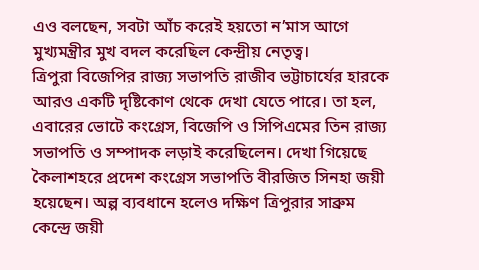এও বলছেন, সবটা আঁচ করেই হয়তো ন’মাস আগে মুখ্যমন্ত্রীর মুখ বদল করেছিল কেন্দ্রীয় নেতৃত্ব।
ত্রিপুরা বিজেপির রাজ্য সভাপতি রাজীব ভট্টাচার্যের হারকে আরও একটি দৃষ্টিকোণ থেকে দেখা যেতে পারে। তা হল, এবারের ভোটে কংগ্রেস, বিজেপি ও সিপিএমের তিন রাজ্য সভাপতি ও সম্পাদক লড়াই করেছিলেন। দেখা গিয়েছে কৈলাশহরে প্রদেশ কংগ্রেস সভাপতি বীরজিত সিনহা জয়ী হয়েছেন। অল্প ব্যবধানে হলেও দক্ষিণ ত্রিপুরার সাব্রুম কেন্দ্রে জয়ী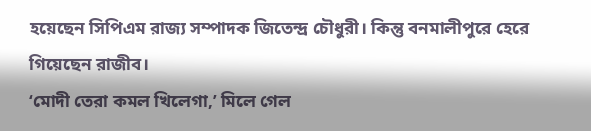হয়েছেন সিপিএম রাজ্য সম্পাদক জিতেন্দ্র চৌধুরী। কিন্তু বনমালীপুরে হেরে গিয়েছেন রাজীব।
‘মোদী তেরা কমল খিলেগা,’ মিলে গেল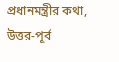প্রধানমন্ত্রীর কথা, উত্তর-পূর্ব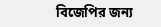বিজেপির জন্য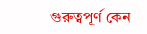গুরুত্বপূর্ণ কেন